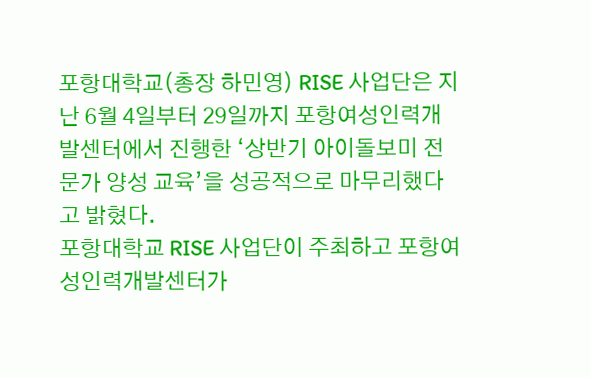포항대학교(총장 하민영) RISE 사업단은 지난 6월 4일부터 29일까지 포항여성인력개발센터에서 진행한 ‘상반기 아이돌보미 전문가 양성 교육’을 성공적으로 마무리했다고 밝혔다.
포항대학교 RISE 사업단이 주최하고 포항여성인력개발센터가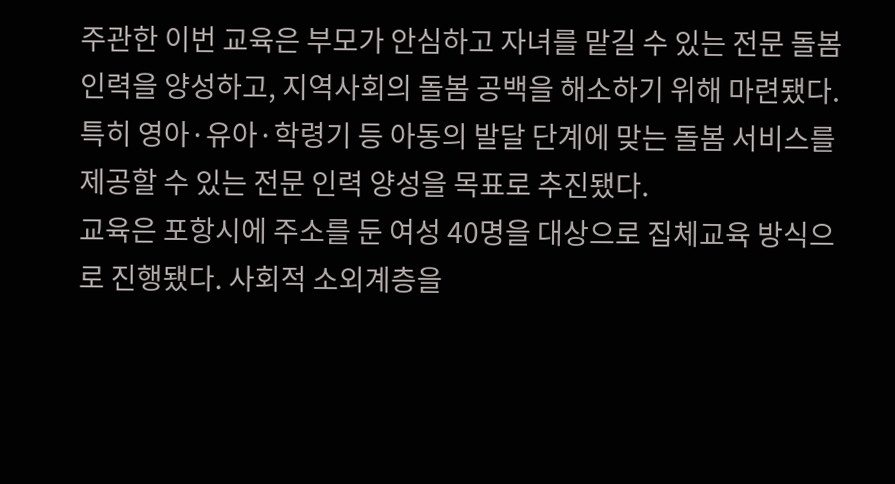주관한 이번 교육은 부모가 안심하고 자녀를 맡길 수 있는 전문 돌봄 인력을 양성하고, 지역사회의 돌봄 공백을 해소하기 위해 마련됐다. 특히 영아·유아·학령기 등 아동의 발달 단계에 맞는 돌봄 서비스를 제공할 수 있는 전문 인력 양성을 목표로 추진됐다.
교육은 포항시에 주소를 둔 여성 40명을 대상으로 집체교육 방식으로 진행됐다. 사회적 소외계층을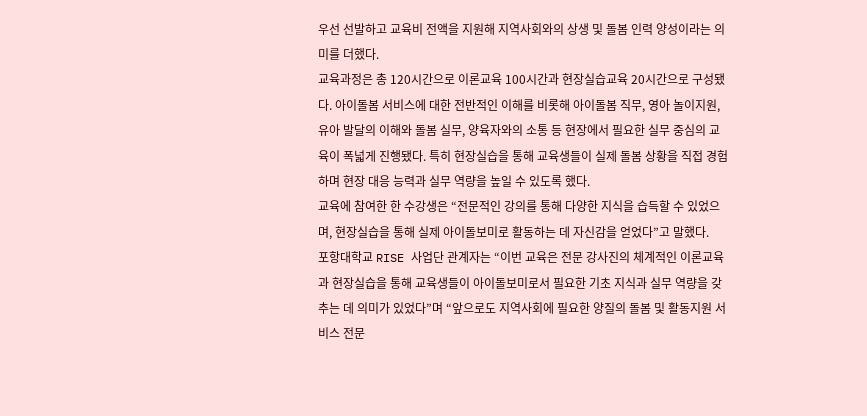우선 선발하고 교육비 전액을 지원해 지역사회와의 상생 및 돌봄 인력 양성이라는 의미를 더했다.
교육과정은 총 120시간으로 이론교육 100시간과 현장실습교육 20시간으로 구성됐다. 아이돌봄 서비스에 대한 전반적인 이해를 비롯해 아이돌봄 직무, 영아 놀이지원, 유아 발달의 이해와 돌봄 실무, 양육자와의 소통 등 현장에서 필요한 실무 중심의 교육이 폭넓게 진행됐다. 특히 현장실습을 통해 교육생들이 실제 돌봄 상황을 직접 경험하며 현장 대응 능력과 실무 역량을 높일 수 있도록 했다.
교육에 참여한 한 수강생은 “전문적인 강의를 통해 다양한 지식을 습득할 수 있었으며, 현장실습을 통해 실제 아이돌보미로 활동하는 데 자신감을 얻었다”고 말했다.
포항대학교 RISE 사업단 관계자는 “이번 교육은 전문 강사진의 체계적인 이론교육과 현장실습을 통해 교육생들이 아이돌보미로서 필요한 기초 지식과 실무 역량을 갖추는 데 의미가 있었다”며 “앞으로도 지역사회에 필요한 양질의 돌봄 및 활동지원 서비스 전문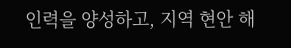인력을 양성하고, 지역 현안 해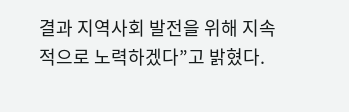결과 지역사회 발전을 위해 지속적으로 노력하겠다”고 밝혔다.